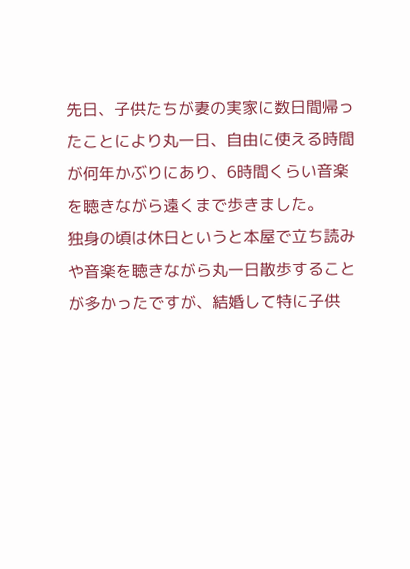先日、子供たちが妻の実家に数日間帰ったことにより丸一日、自由に使える時間が何年かぶりにあり、6時間くらい音楽を聴きながら遠くまで歩きました。
独身の頃は休日というと本屋で立ち読みや音楽を聴きながら丸一日散歩することが多かったですが、結婚して特に子供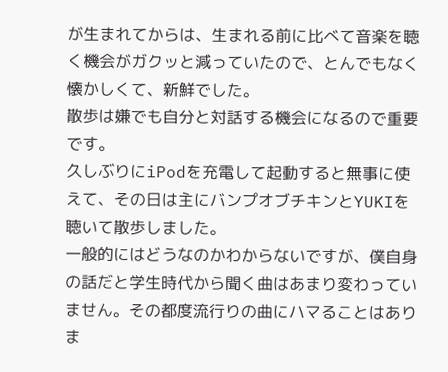が生まれてからは、生まれる前に比べて音楽を聴く機会がガクッと減っていたので、とんでもなく懐かしくて、新鮮でした。
散歩は嫌でも自分と対話する機会になるので重要です。
久しぶりにiPodを充電して起動すると無事に使えて、その日は主にバンプオブチキンとYUKIを聴いて散歩しました。
一般的にはどうなのかわからないですが、僕自身の話だと学生時代から聞く曲はあまり変わっていません。その都度流行りの曲にハマることはありま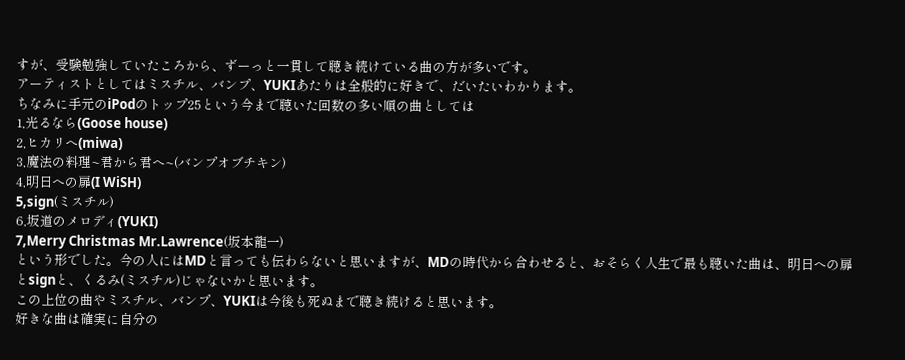すが、受験勉強していたころから、ずーっと一貫して聴き続けている曲の方が多いです。
アーティストとしてはミスチル、バンプ、YUKIあたりは全般的に好きで、だいたいわかります。
ちなみに手元のiPodのトップ25という今まで聴いた回数の多い順の曲としては
1,光るなら(Goose house)
2,ヒカリへ(miwa)
3,魔法の料理~君から君へ~(バンプオブチキン)
4,明日への扉(I WiSH)
5,sign(ミスチル)
6,坂道のメロディ(YUKI)
7,Merry Christmas Mr.Lawrence(坂本龍一)
という形でした。今の人にはMDと言っても伝わらないと思いますが、MDの時代から合わせると、おそらく人生で最も聴いた曲は、明日への扉とsignと、くるみ(ミスチル)じゃないかと思います。
この上位の曲やミスチル、バンプ、YUKIは今後も死ぬまで聴き続けると思います。
好きな曲は確実に自分の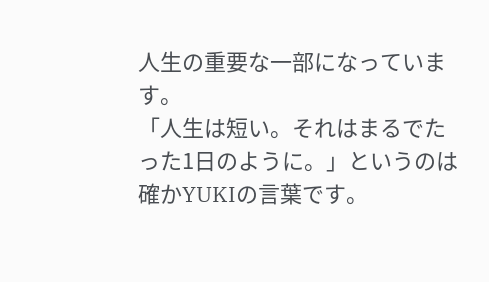人生の重要な一部になっています。
「人生は短い。それはまるでたった1日のように。」というのは確かYUKIの言葉です。